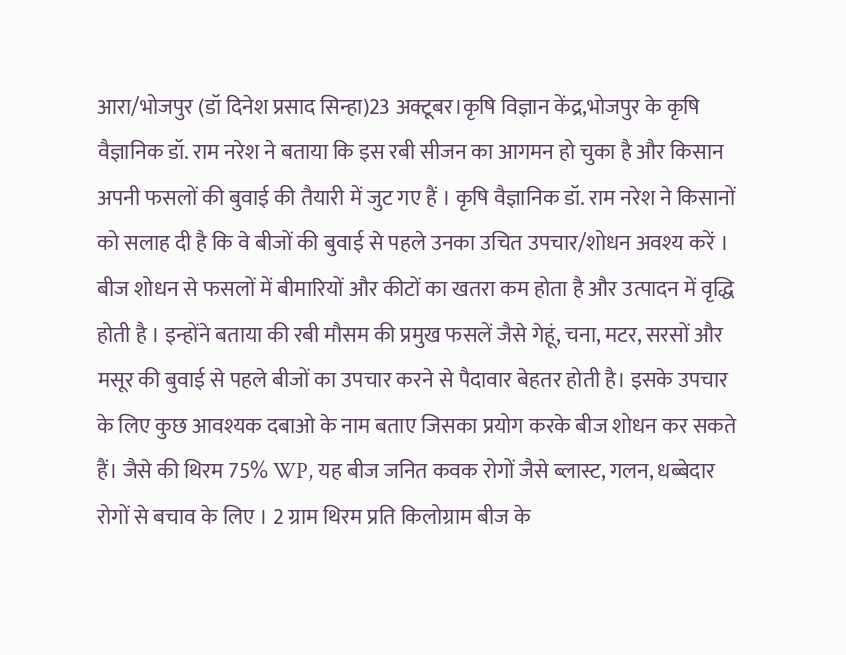आरा/भोजपुर (डॉ दिनेश प्रसाद सिन्हा)23 अक्टूबर।कृषि विज्ञान केंद्र,भोजपुर के कृषि वैज्ञानिक डॉ. राम नरेश ने बताया कि इस रबी सीजन का आगमन हो चुका है और किसान अपनी फसलों की बुवाई की तैयारी में जुट गए हैं । कृषि वैज्ञानिक डॉ. राम नरेश ने किसानों को सलाह दी है कि वे बीजों की बुवाई से पहले उनका उचित उपचार/शोधन अवश्य करें । बीज शोधन से फसलों में बीमारियों और कीटों का खतरा कम होता है और उत्पादन में वृद्धि होती है । इन्होंने बताया की रबी मौसम की प्रमुख फसलें जैसे गेहूं, चना, मटर, सरसों और मसूर की बुवाई से पहले बीजों का उपचार करने से पैदावार बेहतर होती है। इसके उपचार के लिए कुछ आवश्यक दबाओ के नाम बताए जिसका प्रयोग करके बीज शोधन कर सकते हैं। जैसे की थिरम 75% WP, यह बीज जनित कवक रोगों जैसे ब्लास्ट, गलन, धब्बेदार रोगों से बचाव के लिए । 2 ग्राम थिरम प्रति किलोग्राम बीज के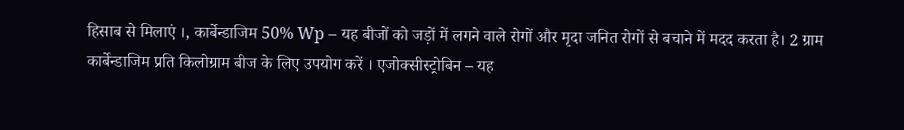हिसाब से मिलाएं ।, कार्बेन्डाजिम 50% Wp – यह बीजों को जड़ों में लगने वाले रोगों और मृदा जनित रोगों से बचाने में मदद करता है। 2 ग्राम कार्बेन्डाजिम प्रति किलोग्राम बीज के लिए उपयोग करें । एजोक्सीस्ट्रोबिन – यह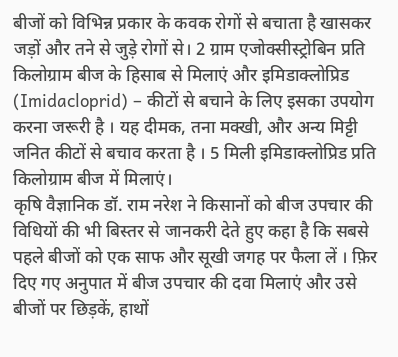बीजों को विभिन्न प्रकार के कवक रोगों से बचाता है खासकर जड़ों और तने से जुड़े रोगों से। 2 ग्राम एजोक्सीस्ट्रोबिन प्रति किलोग्राम बीज के हिसाब से मिलाएं और इमिडाक्लोप्रिड (Imidacloprid) – कीटों से बचाने के लिए इसका उपयोग करना जरूरी है । यह दीमक, तना मक्खी, और अन्य मिट्टी जनित कीटों से बचाव करता है । 5 मिली इमिडाक्लोप्रिड प्रति किलोग्राम बीज में मिलाएं।
कृषि वैज्ञानिक डॉ. राम नरेश ने किसानों को बीज उपचार की विधियों की भी बिस्तर से जानकरी देते हुए कहा है कि सबसे पहले बीजों को एक साफ और सूखी जगह पर फैला लें । फ़िर दिए गए अनुपात में बीज उपचार की दवा मिलाएं और उसे बीजों पर छिड़कें, हाथों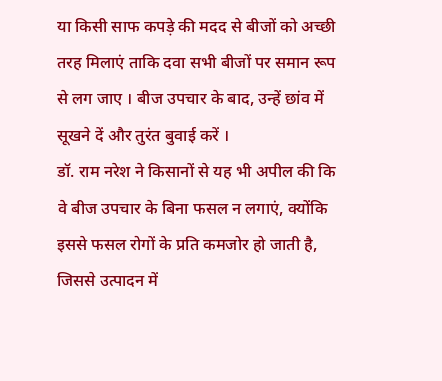या किसी साफ कपड़े की मदद से बीजों को अच्छी तरह मिलाएं ताकि दवा सभी बीजों पर समान रूप से लग जाए । बीज उपचार के बाद, उन्हें छांव में सूखने दें और तुरंत बुवाई करें ।
डॉ. राम नरेश ने किसानों से यह भी अपील की कि वे बीज उपचार के बिना फसल न लगाएं, क्योंकि इससे फसल रोगों के प्रति कमजोर हो जाती है, जिससे उत्पादन में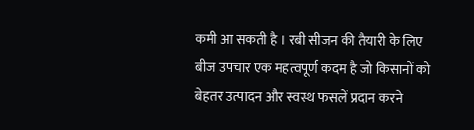कमी आ सकती है । रबी सीजन की तैयारी के लिए बीज उपचार एक महत्वपूर्ण कदम है जो किसानों को बेहतर उत्पादन और स्वस्थ फसलें प्रदान करने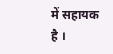में सहायक है ।